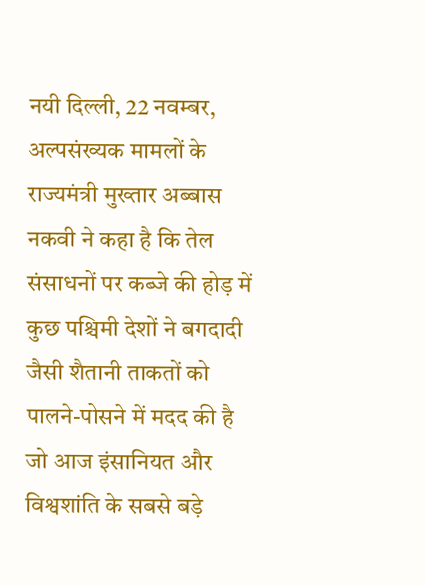नयी दिल्ली, 22 नवम्बर, अल्पसंख्यक मामलों के राज्यमंत्री मुख्तार अब्बास नकवी ने कहा है कि तेल संसाधनों पर कब्जे की होड़ में कुछ पश्चिमी देशों ने बगदादी जैसी शैतानी ताकतों को पालने-पोसने में मदद की है जो आज इंसानियत और विश्वशांति के सबसे बड़े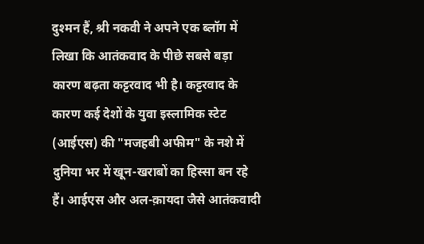दुश्मन हैं, श्री नकवी ने अपने एक ब्लॉग में लिखा कि आतंकवाद के पीछे सबसे बड़ा कारण बढ़ता कट्टरवाद भी है। कट्टरवाद के कारण कई देशों के युवा इस्लामिक स्टेट (आईएस) की "मजहबी अफीम" के नशे में दुनिया भर में खून-खराबों का हिस्सा बन रहे हैं। आईएस और अल-क़ायदा जैसे आतंकवादी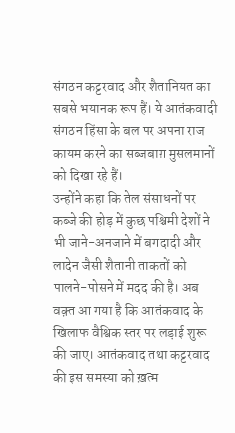संगठन कट्टरवाद और शैतानियत का सबसे भयानक रूप हैं। ये आतंकवादी संगठन हिंसा के बल पर अपना राज कायम करने का सब्जबाग़ मुसलमानों को दिखा रहे हैं।
उन्होंने कहा कि तेल संसाधनों पर कब्जे की होड़ में कुछ पश्चिमी देशों ने भी जाने-अनजाने में बगदादी और लादेन जैसी शैतानी ताकतों को पालने-पोसने में मदद की है। अब वक़्त आ गया है कि आतंकवाद के खिलाफ वैश्विक स्तर पर लड़ाई शुरू की जाए। आतंकवाद तथा कट्टरवाद की इस समस्या को ख़त्म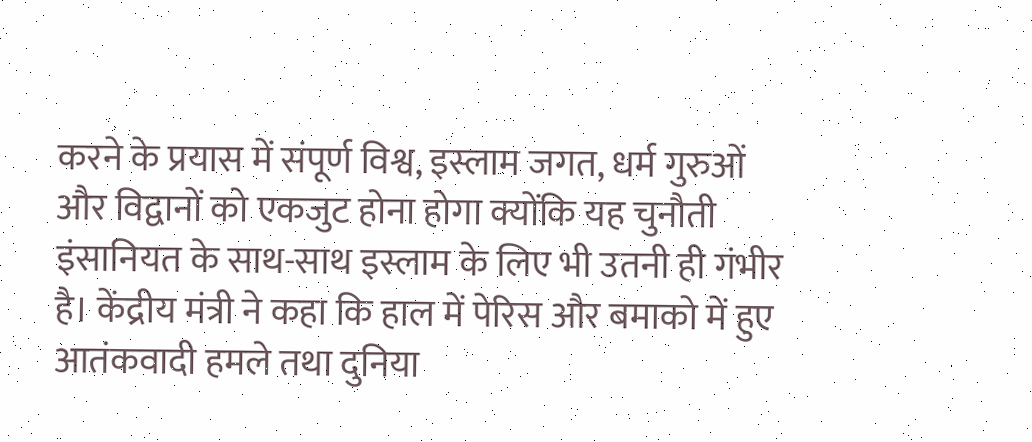करने के प्रयास में संपूर्ण विश्व, इस्लाम जगत, धर्म गुरुओं और विद्वानों को एकजुट होना होगा क्योंकि यह चुनौती इंसानियत के साथ-साथ इस्लाम के लिए भी उतनी ही गंभीर है। केंद्रीय मंत्री ने कहा कि हाल में पेरिस और बमाको में हुए आतंकवादी हमले तथा दुनिया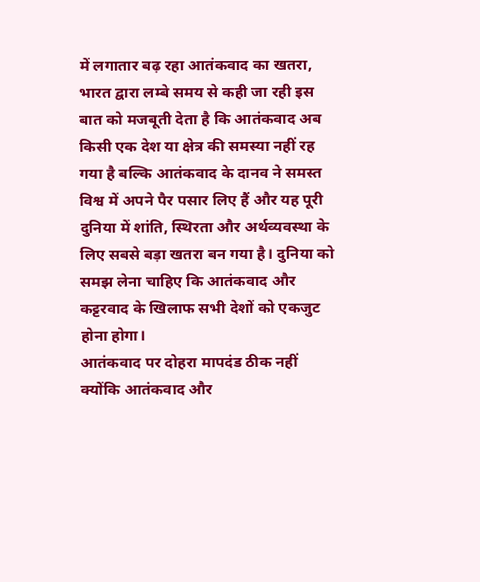में लगातार बढ़ रहा आतंकवाद का खतरा, भारत द्वारा लम्बे समय से कही जा रही इस बात को मजबूती देता है कि आतंकवाद अब किसी एक देश या क्षेत्र की समस्या नहीं रह गया है बल्कि आतंकवाद के दानव ने समस्त विश्व में अपने पैर पसार लिए हैं और यह पूरी दुनिया में शांति, स्थिरता और अर्थव्यवस्था के लिए सबसे बड़ा खतरा बन गया है। दुनिया को समझ लेना चाहिए कि आतंकवाद और कट्टरवाद के खिलाफ सभी देशों को एकजुट होना होगा।
आतंकवाद पर दोहरा मापदंड ठीक नहीं क्योंकि आतंकवाद और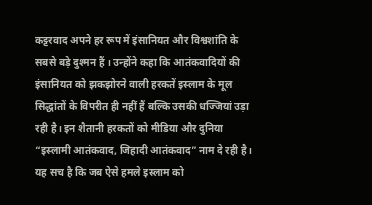कट्टरवाद अपने हर रूप में इंसानियत और विश्वशांति के सबसे बड़े दुश्मन हैं । उन्होंने कहा कि आतंकवादियों की इंसानियत को झकझोरने वाली हरकतें इस्लाम के मूल सिद्धांतों के विपरीत ही नहीं हैं बल्कि उसकी धज्जियां उड़ा रही है। इन शैतानी हरकतों को मीडिया और दुनिया “इस्लामी आतंकवाद, जिहादी आतंकवाद” नाम दे रही है। यह सच है कि जब ऐसे हमले इस्लाम को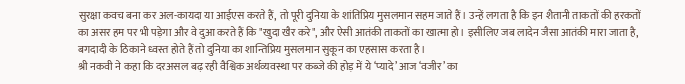सुरक्षा कवच बना कर अल-कायदा या आईएस करते हैं, तो पूरी दुनिया के शांतिप्रिय मुसलमान सहम जाते हैं। उन्हें लगता है कि इन शैतानी ताकतों की हरकतों का असर हम पर भी पड़ेगा और वे दुआ करते हैं कि "खुदा खैर करे", और ऐसी आतंकी ताकतों का खात्मा हो। इसीलिए जब लादेन जैसा आतंकी मारा जाता है, बगदादी के ठिकाने ध्वस्त होते हैं तो दुनिया का शान्तिप्रिय मुसलमान सुकून का एहसास करता है।
श्री नकवी ने कहा कि दरअसल बढ़ रही वैश्विक अर्थव्यवस्था पर कब्जे की होड़ में ये ‘प्यादे’ आज ‘वजीर’ का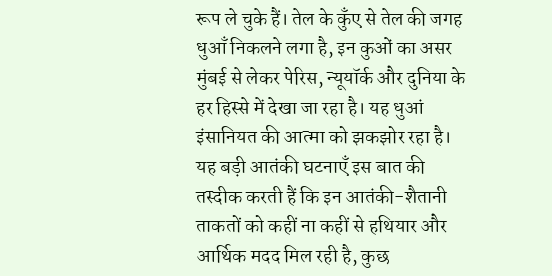रूप ले चुके हैं। तेल के कुँए से तेल की जगह धुआँ निकलने लगा है, इन कुओं का असर मुंबई से लेकर पेरिस, न्यूयॉर्क और दुनिया के हर हिस्से में देखा जा रहा है। यह धुआं इंसानियत की आत्मा को झकझोर रहा है। यह बड़ी आतंकी घटनाएँ इस बात की तस्दीक करती हैं कि इन आतंकी-शैतानी ताकतों को कहीं ना कहीं से हथियार और आर्थिक मदद मिल रही है, कुछ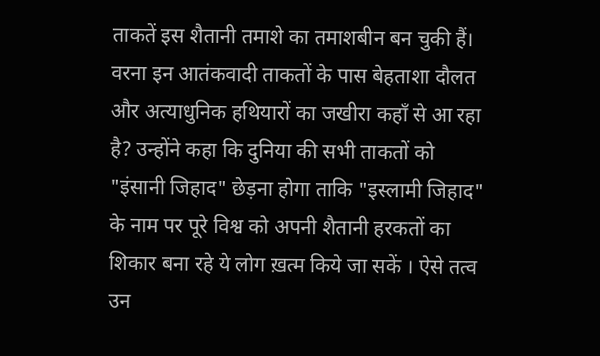ताकतें इस शैतानी तमाशे का तमाशबीन बन चुकी हैं। वरना इन आतंकवादी ताकतों के पास बेहताशा दौलत और अत्याधुनिक हथियारों का जखीरा कहाँ से आ रहा है? उन्होंने कहा कि दुनिया की सभी ताकतों को "इंसानी जिहाद" छेड़ना होगा ताकि "इस्लामी जिहाद" के नाम पर पूरे विश्व को अपनी शैतानी हरकतों का शिकार बना रहे ये लोग ख़त्म किये जा सकें । ऐसे तत्व उन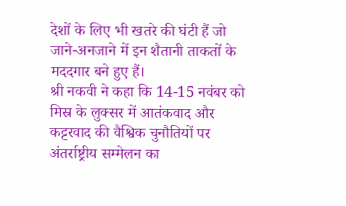देशों के लिए भी खतरे की घंटी हैं जो जाने-अनजाने में इन शैतानी ताकतों के मददगार बने हुए हैं।
श्री नकवी ने कहा कि 14-15 नवंबर को मिस्र के लुक्सर में आतंकवाद और कट्टरवाद की वैश्विक चुनौतियों पर अंतर्राष्ट्रीय सम्मेलन का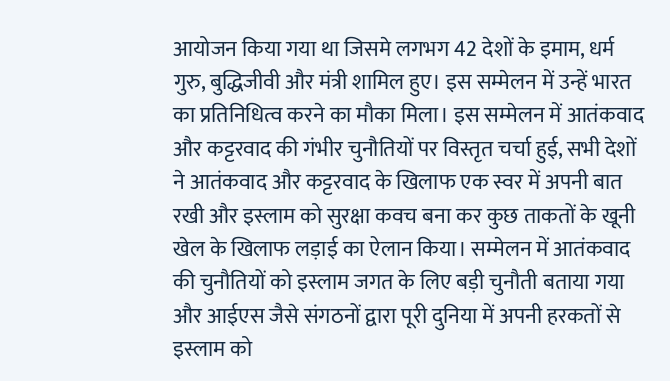आयोजन किया गया था जिसमे लगभग 42 देशों के इमाम, धर्म गुरु, बुद्धिजीवी और मंत्री शामिल हुए। इस सम्मेलन में उन्हें भारत का प्रतिनिधित्व करने का मौका मिला। इस सम्मेलन में आतंकवाद और कट्टरवाद की गंभीर चुनौतियों पर विस्तृत चर्चा हुई, सभी देशों ने आतंकवाद और कट्टरवाद के खिलाफ एक स्वर में अपनी बात रखी और इस्लाम को सुरक्षा कवच बना कर कुछ ताकतों के खूनी खेल के खिलाफ लड़ाई का ऐलान किया। सम्मेलन में आतंकवाद की चुनौतियों को इस्लाम जगत के लिए बड़ी चुनौती बताया गया और आईएस जैसे संगठनों द्वारा पूरी दुनिया में अपनी हरकतों से इस्लाम को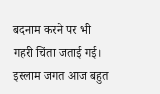बदनाम करने पर भी गहरी चिंता जताई गई। इस्लाम जगत आज बहुत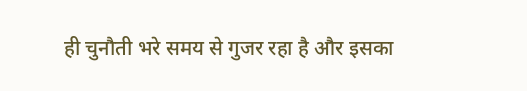ही चुनौती भरे समय से गुजर रहा है और इसका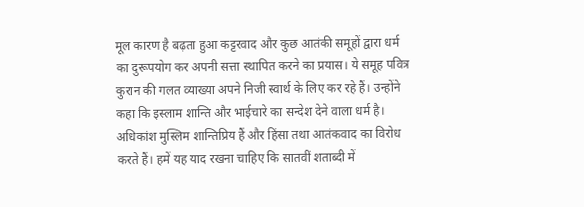मूल कारण है बढ़ता हुआ कट्टरवाद और कुछ आतंकी समूहों द्वारा धर्म का दुरूपयोग कर अपनी सत्ता स्थापित करने का प्रयास। ये समूह पवित्र कुरान की गलत व्याख्या अपने निजी स्वार्थ के लिए कर रहे हैं। उन्होंने कहा कि इस्लाम शान्ति और भाईचारे का सन्देश देने वाला धर्म है। अधिकांश मुस्लिम शान्तिप्रिय हैं और हिंसा तथा आतंकवाद का विरोध करते हैं। हमें यह याद रखना चाहिए कि सातवीं शताब्दी में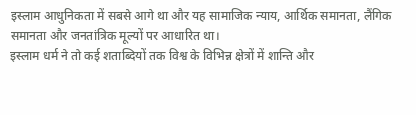इस्लाम आधुनिकता में सबसे आगे था और यह सामाजिक न्याय, आर्थिक समानता, लैंगिक समानता और जनतांत्रिक मूल्यों पर आधारित था।
इस्लाम धर्म ने तो कई शताब्दियों तक विश्व के विभिन्न क्षेत्रों में शान्ति और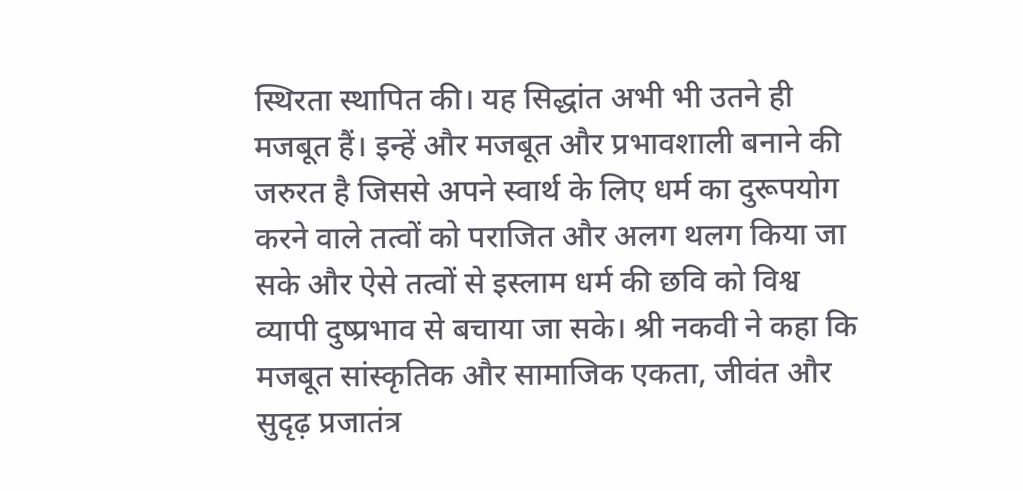स्थिरता स्थापित की। यह सिद्धांत अभी भी उतने ही मजबूत हैं। इन्हें और मजबूत और प्रभावशाली बनाने की जरुरत है जिससे अपने स्वार्थ के लिए धर्म का दुरूपयोग करने वाले तत्वों को पराजित और अलग थलग किया जा सके और ऐसे तत्वों से इस्लाम धर्म की छवि को विश्व व्यापी दुष्प्रभाव से बचाया जा सके। श्री नकवी ने कहा कि मजबूत सांस्कृतिक और सामाजिक एकता, जीवंत और सुदृढ़ प्रजातंत्र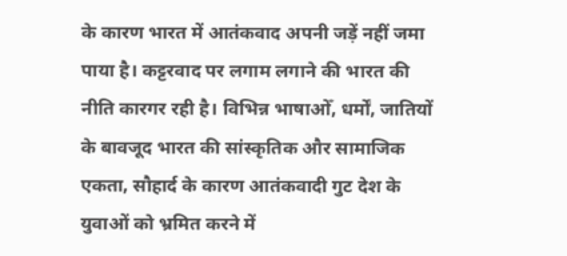के कारण भारत में आतंकवाद अपनी जड़ें नहीं जमा पाया है। कट्टरवाद पर लगाम लगाने की भारत की नीति कारगर रही है। विभिन्न भाषाओँ, धर्मों, जातियों के बावजूद भारत की सांस्कृतिक और सामाजिक एकता, सौहार्द के कारण आतंकवादी गुट देश के युवाओं को भ्रमित करने में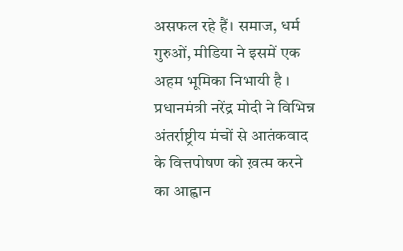असफल रहे हैं। समाज, धर्म गुरुओं, मीडिया ने इसमें एक अहम भूमिका निभायी है । प्रधानमंत्री नरेंद्र मोदी ने विभिन्न अंतर्राष्ट्रीय मंचों से आतंकवाद के वित्तपोषण को ख़त्म करने का आह्वान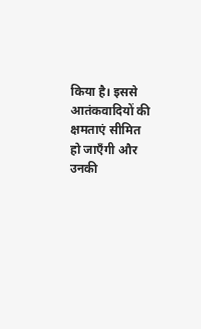किया है। इससे आतंकवादियों की क्षमताएं सीमित हो जाएँगी और उनकी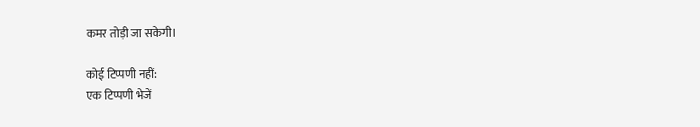कमर तोड़ी जा सकेगी।

कोई टिप्पणी नहीं:
एक टिप्पणी भेजें